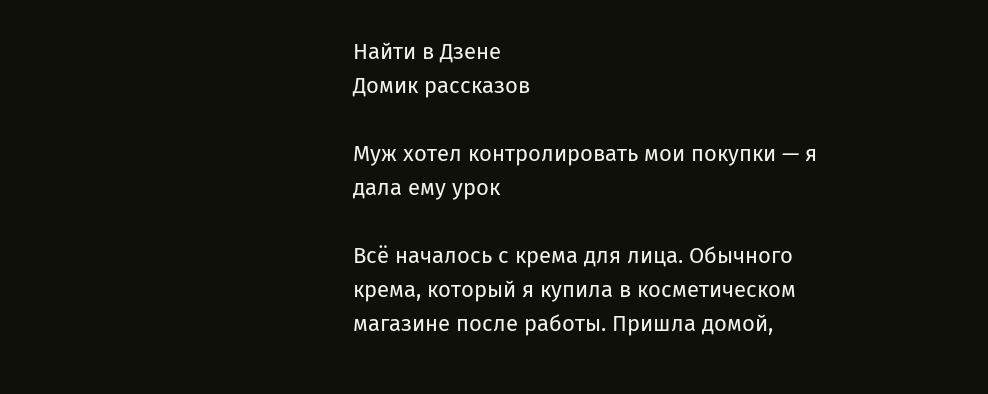Найти в Дзене
Домик рассказов

Муж хотел контролировать мои покупки — я дала ему урок

Всё началось с крема для лица. Обычного крема, который я купила в косметическом магазине после работы. Пришла домой,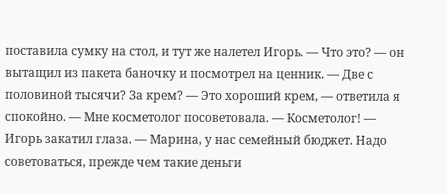поставила сумку на стол, и тут же налетел Игорь. — Что это? — он вытащил из пакета баночку и посмотрел на ценник. — Две с половиной тысячи? За крем? — Это хороший крем, — ответила я спокойно. — Мне косметолог посоветовала. — Косметолог! — Игорь закатил глаза. — Марина, у нас семейный бюджет. Надо советоваться, прежде чем такие деньги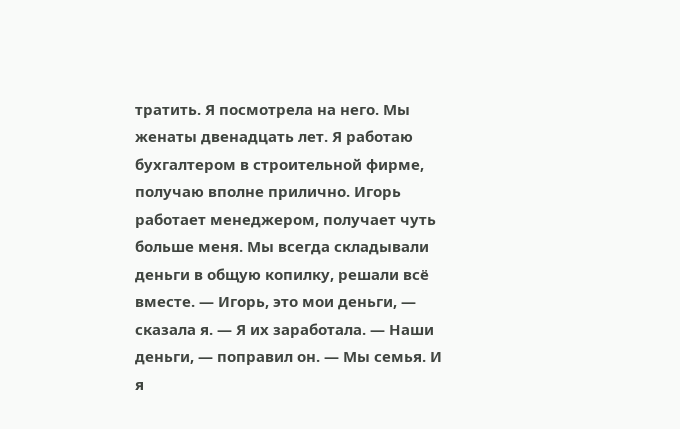тратить. Я посмотрела на него. Мы женаты двенадцать лет. Я работаю бухгалтером в строительной фирме, получаю вполне прилично. Игорь работает менеджером, получает чуть больше меня. Мы всегда складывали деньги в общую копилку, решали всё вместе. — Игорь, это мои деньги, — сказала я. — Я их заработала. — Наши деньги, — поправил он. — Мы семья. И я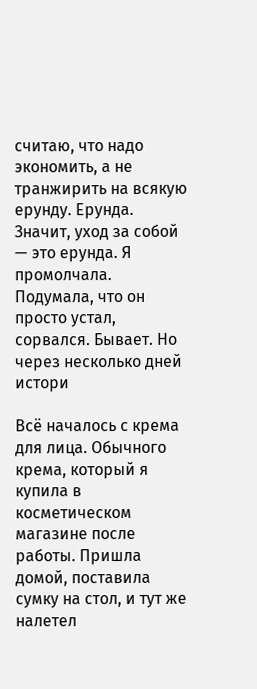считаю, что надо экономить, а не транжирить на всякую ерунду. Ерунда. Значит, уход за собой — это ерунда. Я промолчала. Подумала, что он просто устал, сорвался. Бывает. Но через несколько дней истори

Всё началось с крема для лица. Обычного крема, который я купила в косметическом магазине после работы. Пришла домой, поставила сумку на стол, и тут же налетел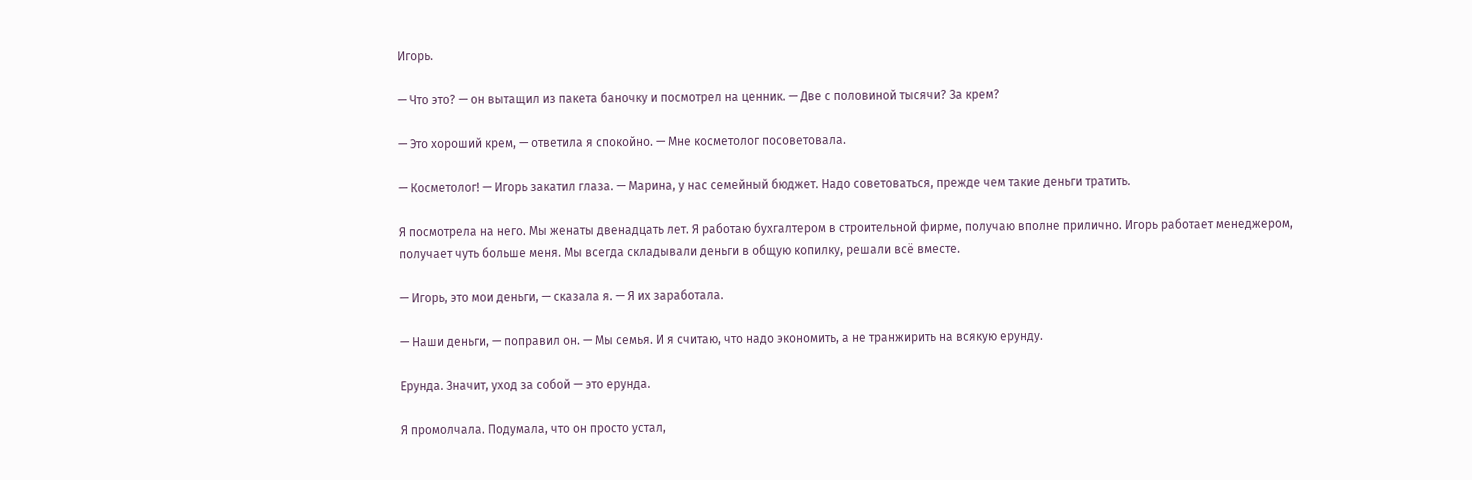Игорь.

— Что это? — он вытащил из пакета баночку и посмотрел на ценник. — Две с половиной тысячи? За крем?

— Это хороший крем, — ответила я спокойно. — Мне косметолог посоветовала.

— Косметолог! — Игорь закатил глаза. — Марина, у нас семейный бюджет. Надо советоваться, прежде чем такие деньги тратить.

Я посмотрела на него. Мы женаты двенадцать лет. Я работаю бухгалтером в строительной фирме, получаю вполне прилично. Игорь работает менеджером, получает чуть больше меня. Мы всегда складывали деньги в общую копилку, решали всё вместе.

— Игорь, это мои деньги, — сказала я. — Я их заработала.

— Наши деньги, — поправил он. — Мы семья. И я считаю, что надо экономить, а не транжирить на всякую ерунду.

Ерунда. Значит, уход за собой — это ерунда.

Я промолчала. Подумала, что он просто устал,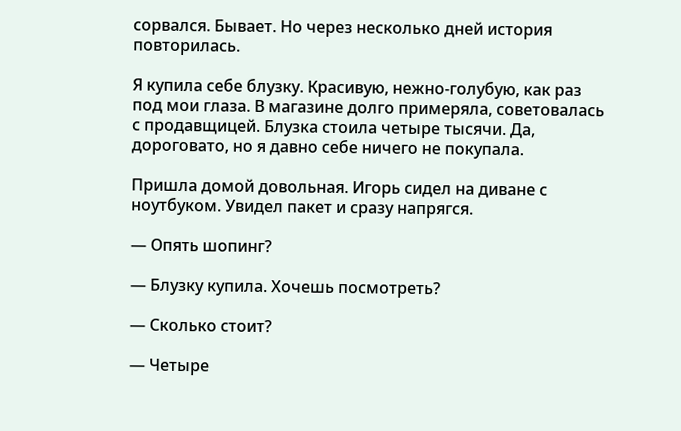сорвался. Бывает. Но через несколько дней история повторилась.

Я купила себе блузку. Красивую, нежно-голубую, как раз под мои глаза. В магазине долго примеряла, советовалась с продавщицей. Блузка стоила четыре тысячи. Да, дороговато, но я давно себе ничего не покупала.

Пришла домой довольная. Игорь сидел на диване с ноутбуком. Увидел пакет и сразу напрягся.

— Опять шопинг?

— Блузку купила. Хочешь посмотреть?

— Сколько стоит?

— Четыре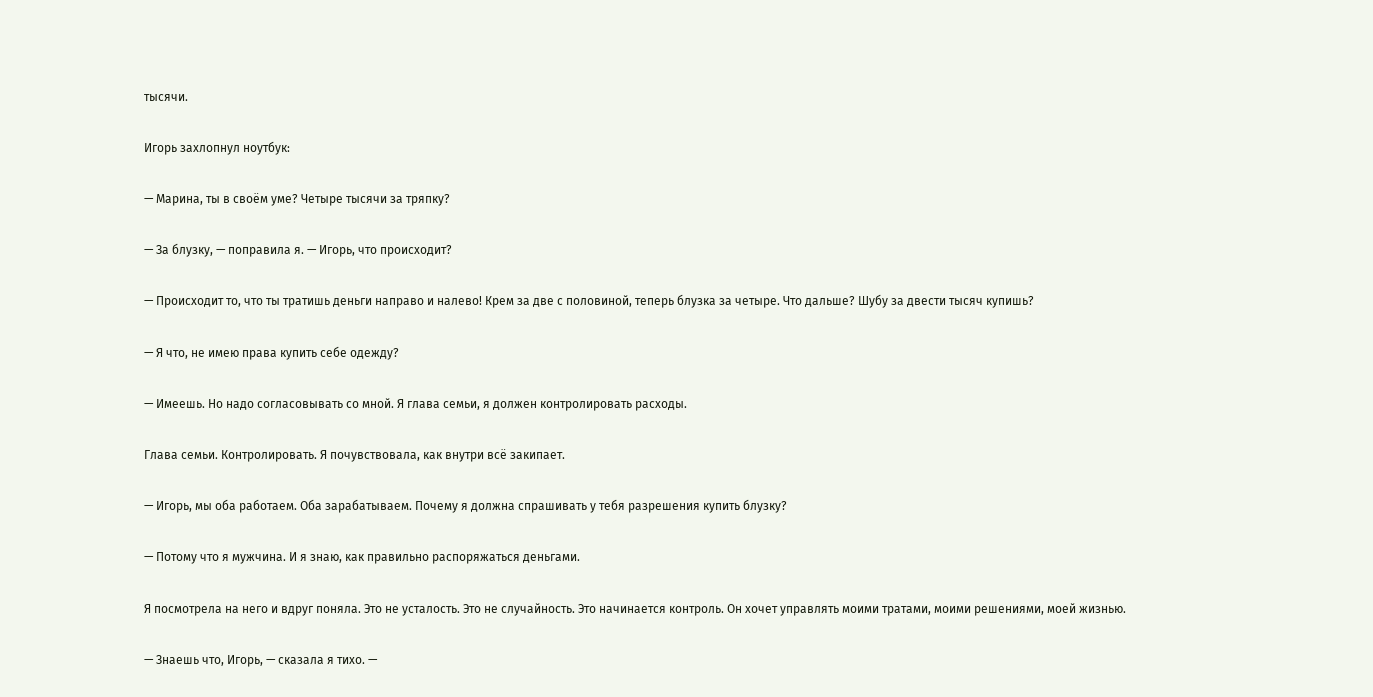тысячи.

Игорь захлопнул ноутбук:

— Марина, ты в своём уме? Четыре тысячи за тряпку?

— За блузку, — поправила я. — Игорь, что происходит?

— Происходит то, что ты тратишь деньги направо и налево! Крем за две с половиной, теперь блузка за четыре. Что дальше? Шубу за двести тысяч купишь?

— Я что, не имею права купить себе одежду?

— Имеешь. Но надо согласовывать со мной. Я глава семьи, я должен контролировать расходы.

Глава семьи. Контролировать. Я почувствовала, как внутри всё закипает.

— Игорь, мы оба работаем. Оба зарабатываем. Почему я должна спрашивать у тебя разрешения купить блузку?

— Потому что я мужчина. И я знаю, как правильно распоряжаться деньгами.

Я посмотрела на него и вдруг поняла. Это не усталость. Это не случайность. Это начинается контроль. Он хочет управлять моими тратами, моими решениями, моей жизнью.

— Знаешь что, Игорь, — сказала я тихо. —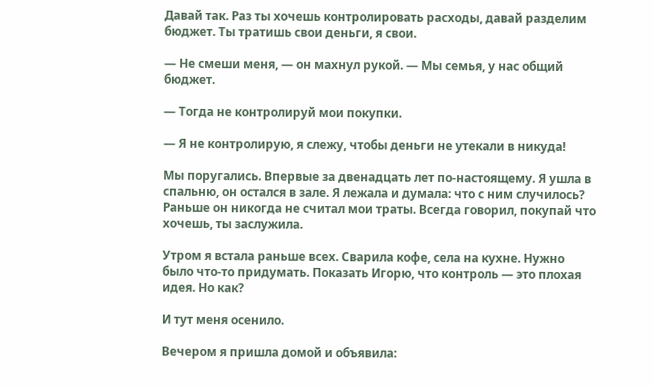Давай так. Раз ты хочешь контролировать расходы, давай разделим бюджет. Ты тратишь свои деньги, я свои.

— Не смеши меня, — он махнул рукой. — Мы семья, у нас общий бюджет.

— Тогда не контролируй мои покупки.

— Я не контролирую, я слежу, чтобы деньги не утекали в никуда!

Мы поругались. Впервые за двенадцать лет по-настоящему. Я ушла в спальню, он остался в зале. Я лежала и думала: что с ним случилось? Раньше он никогда не считал мои траты. Всегда говорил, покупай что хочешь, ты заслужила.

Утром я встала раньше всех. Сварила кофе, села на кухне. Нужно было что-то придумать. Показать Игорю, что контроль — это плохая идея. Но как?

И тут меня осенило.

Вечером я пришла домой и объявила: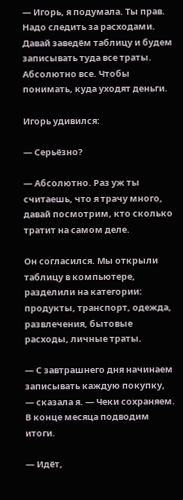— Игорь, я подумала. Ты прав. Надо следить за расходами. Давай заведём таблицу и будем записывать туда все траты. Абсолютно все. Чтобы понимать, куда уходят деньги.

Игорь удивился:

— Серьёзно?

— Абсолютно. Раз уж ты считаешь, что я трачу много, давай посмотрим, кто сколько тратит на самом деле.

Он согласился. Мы открыли таблицу в компьютере, разделили на категории: продукты, транспорт, одежда, развлечения, бытовые расходы, личные траты.

— С завтрашнего дня начинаем записывать каждую покупку, — сказала я. — Чеки сохраняем. В конце месяца подводим итоги.

— Идёт,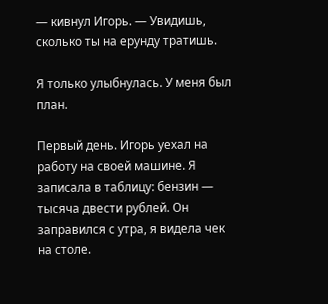— кивнул Игорь. — Увидишь, сколько ты на ерунду тратишь.

Я только улыбнулась. У меня был план.

Первый день. Игорь уехал на работу на своей машине. Я записала в таблицу: бензин — тысяча двести рублей. Он заправился с утра, я видела чек на столе.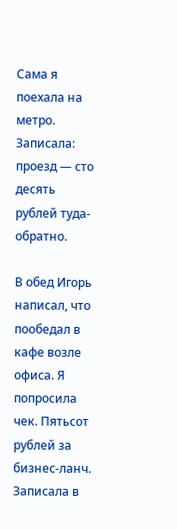Сама я поехала на метро. Записала: проезд — сто десять рублей туда-обратно.

В обед Игорь написал, что пообедал в кафе возле офиса. Я попросила чек. Пятьсот рублей за бизнес-ланч. Записала в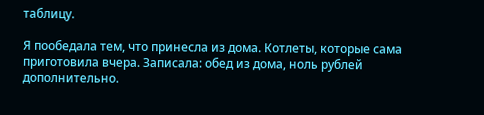таблицу.

Я пообедала тем, что принесла из дома. Котлеты, которые сама приготовила вчера. Записала: обед из дома, ноль рублей дополнительно.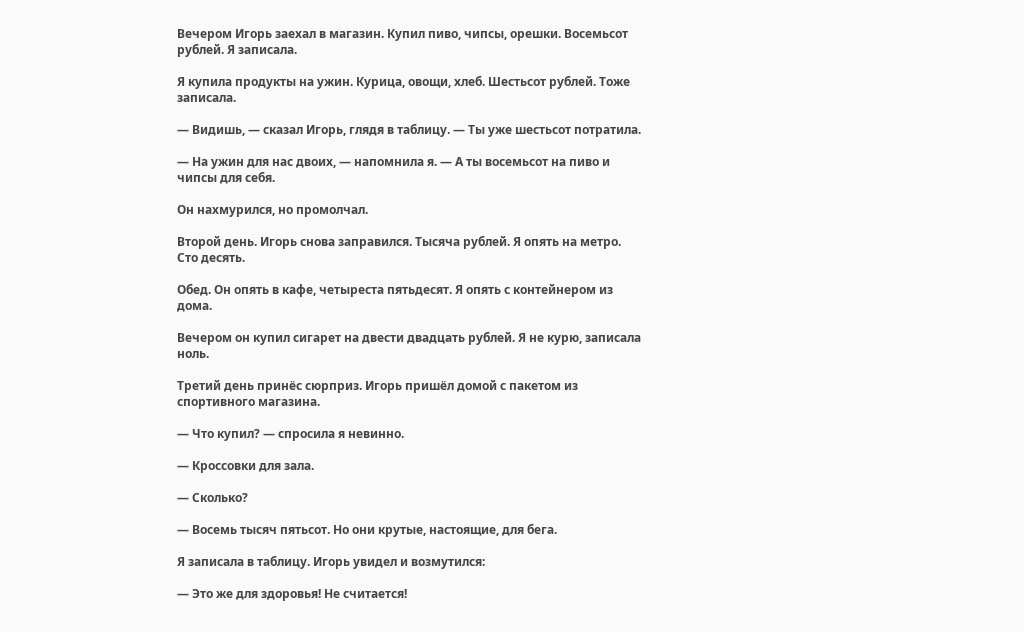Вечером Игорь заехал в магазин. Купил пиво, чипсы, орешки. Восемьсот рублей. Я записала.

Я купила продукты на ужин. Курица, овощи, хлеб. Шестьсот рублей. Тоже записала.

— Видишь, — сказал Игорь, глядя в таблицу. — Ты уже шестьсот потратила.

— На ужин для нас двоих, — напомнила я. — А ты восемьсот на пиво и чипсы для себя.

Он нахмурился, но промолчал.

Второй день. Игорь снова заправился. Тысяча рублей. Я опять на метро. Сто десять.

Обед. Он опять в кафе, четыреста пятьдесят. Я опять с контейнером из дома.

Вечером он купил сигарет на двести двадцать рублей. Я не курю, записала ноль.

Третий день принёс сюрприз. Игорь пришёл домой с пакетом из спортивного магазина.

— Что купил? — спросила я невинно.

— Кроссовки для зала.

— Сколько?

— Восемь тысяч пятьсот. Но они крутые, настоящие, для бега.

Я записала в таблицу. Игорь увидел и возмутился:

— Это же для здоровья! Не считается!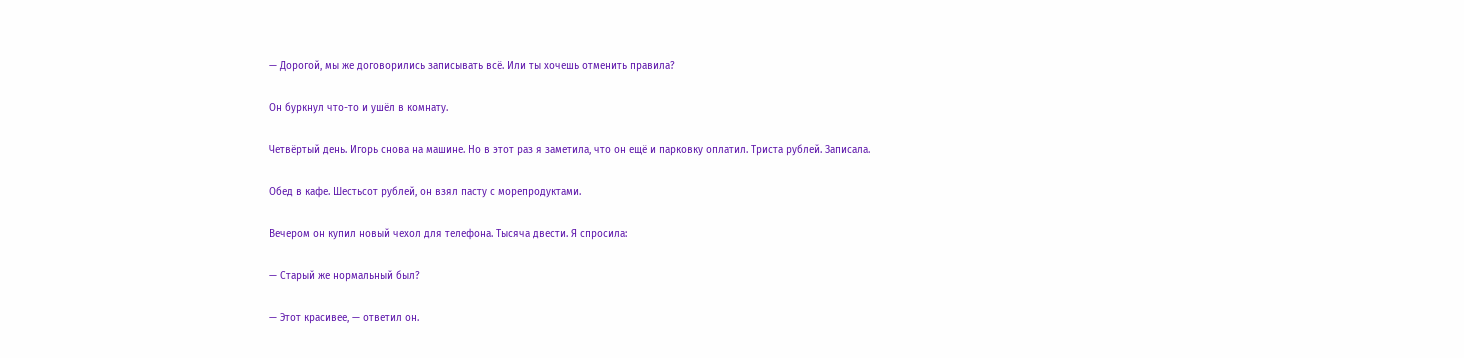— Дорогой, мы же договорились записывать всё. Или ты хочешь отменить правила?

Он буркнул что-то и ушёл в комнату.

Четвёртый день. Игорь снова на машине. Но в этот раз я заметила, что он ещё и парковку оплатил. Триста рублей. Записала.

Обед в кафе. Шестьсот рублей, он взял пасту с морепродуктами.

Вечером он купил новый чехол для телефона. Тысяча двести. Я спросила:

— Старый же нормальный был?

— Этот красивее, — ответил он.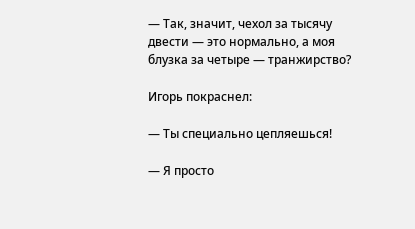— Так, значит, чехол за тысячу двести — это нормально, а моя блузка за четыре — транжирство?

Игорь покраснел:

— Ты специально цепляешься!

— Я просто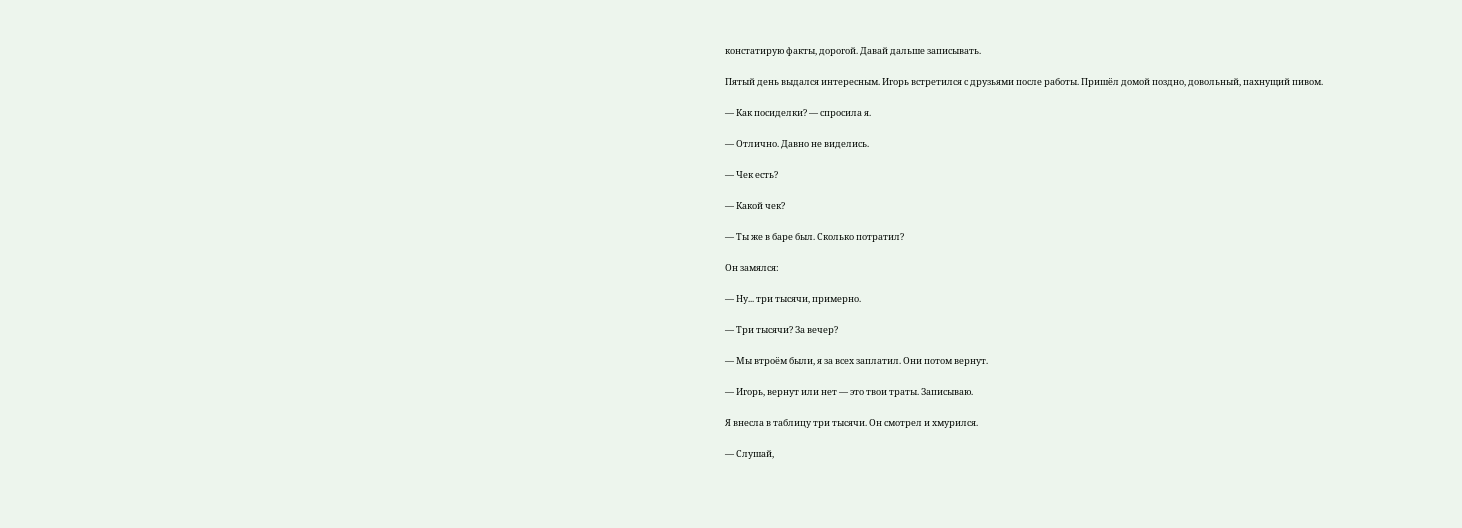констатирую факты, дорогой. Давай дальше записывать.

Пятый день выдался интересным. Игорь встретился с друзьями после работы. Пришёл домой поздно, довольный, пахнущий пивом.

— Как посиделки? — спросила я.

— Отлично. Давно не виделись.

— Чек есть?

— Какой чек?

— Ты же в баре был. Сколько потратил?

Он замялся:

— Ну... три тысячи, примерно.

— Три тысячи? За вечер?

— Мы втроём были, я за всех заплатил. Они потом вернут.

— Игорь, вернут или нет — это твои траты. Записываю.

Я внесла в таблицу три тысячи. Он смотрел и хмурился.

— Слушай,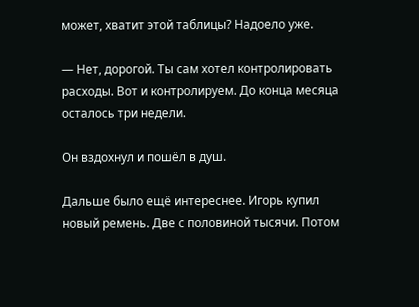может, хватит этой таблицы? Надоело уже.

— Нет, дорогой. Ты сам хотел контролировать расходы. Вот и контролируем. До конца месяца осталось три недели.

Он вздохнул и пошёл в душ.

Дальше было ещё интереснее. Игорь купил новый ремень. Две с половиной тысячи. Потом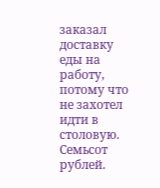заказал доставку еды на работу, потому что не захотел идти в столовую. Семьсот рублей.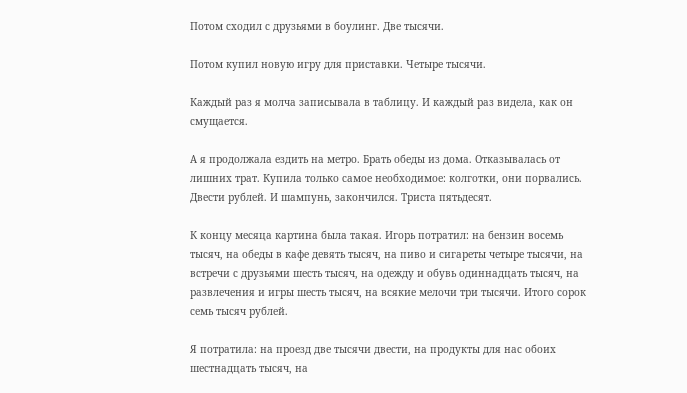Потом сходил с друзьями в боулинг. Две тысячи.

Потом купил новую игру для приставки. Четыре тысячи.

Каждый раз я молча записывала в таблицу. И каждый раз видела, как он смущается.

А я продолжала ездить на метро. Брать обеды из дома. Отказывалась от лишних трат. Купила только самое необходимое: колготки, они порвались. Двести рублей. И шампунь, закончился. Триста пятьдесят.

К концу месяца картина была такая. Игорь потратил: на бензин восемь тысяч, на обеды в кафе девять тысяч, на пиво и сигареты четыре тысячи, на встречи с друзьями шесть тысяч, на одежду и обувь одиннадцать тысяч, на развлечения и игры шесть тысяч, на всякие мелочи три тысячи. Итого сорок семь тысяч рублей.

Я потратила: на проезд две тысячи двести, на продукты для нас обоих шестнадцать тысяч, на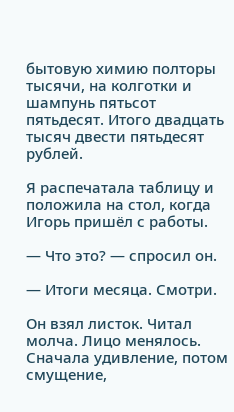бытовую химию полторы тысячи, на колготки и шампунь пятьсот пятьдесят. Итого двадцать тысяч двести пятьдесят рублей.

Я распечатала таблицу и положила на стол, когда Игорь пришёл с работы.

— Что это? — спросил он.

— Итоги месяца. Смотри.

Он взял листок. Читал молча. Лицо менялось. Сначала удивление, потом смущение,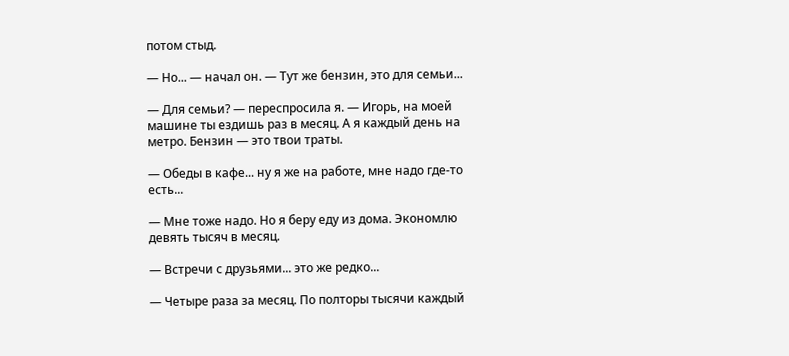потом стыд.

— Но... — начал он. — Тут же бензин, это для семьи...

— Для семьи? — переспросила я. — Игорь, на моей машине ты ездишь раз в месяц. А я каждый день на метро. Бензин — это твои траты.

— Обеды в кафе... ну я же на работе, мне надо где-то есть...

— Мне тоже надо. Но я беру еду из дома. Экономлю девять тысяч в месяц.

— Встречи с друзьями... это же редко...

— Четыре раза за месяц. По полторы тысячи каждый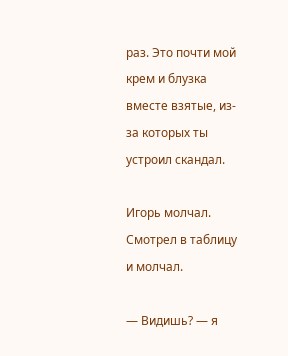раз. Это почти мой крем и блузка вместе взятые, из-за которых ты устроил скандал.

Игорь молчал. Смотрел в таблицу и молчал.

— Видишь? — я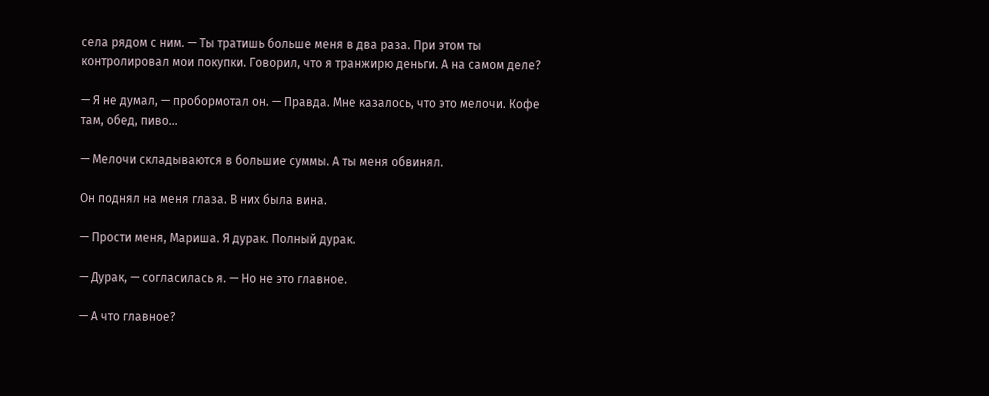села рядом с ним. — Ты тратишь больше меня в два раза. При этом ты контролировал мои покупки. Говорил, что я транжирю деньги. А на самом деле?

— Я не думал, — пробормотал он. — Правда. Мне казалось, что это мелочи. Кофе там, обед, пиво...

— Мелочи складываются в большие суммы. А ты меня обвинял.

Он поднял на меня глаза. В них была вина.

— Прости меня, Мариша. Я дурак. Полный дурак.

— Дурак, — согласилась я. — Но не это главное.

— А что главное?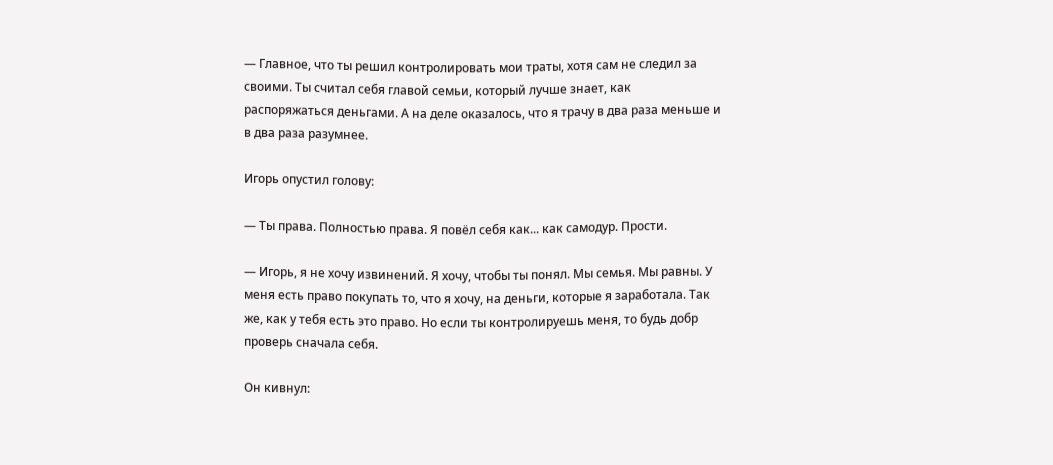— Главное, что ты решил контролировать мои траты, хотя сам не следил за своими. Ты считал себя главой семьи, который лучше знает, как распоряжаться деньгами. А на деле оказалось, что я трачу в два раза меньше и в два раза разумнее.

Игорь опустил голову:

— Ты права. Полностью права. Я повёл себя как... как самодур. Прости.

— Игорь, я не хочу извинений. Я хочу, чтобы ты понял. Мы семья. Мы равны. У меня есть право покупать то, что я хочу, на деньги, которые я заработала. Так же, как у тебя есть это право. Но если ты контролируешь меня, то будь добр проверь сначала себя.

Он кивнул: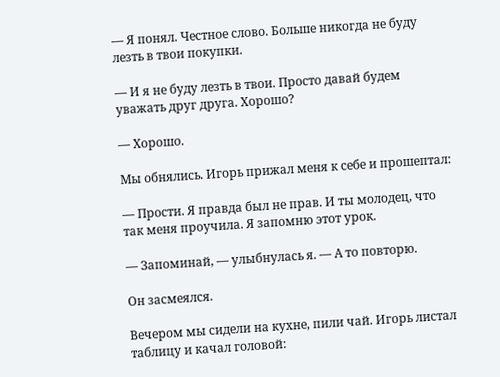— Я понял. Честное слово. Больше никогда не буду лезть в твои покупки.

— И я не буду лезть в твои. Просто давай будем уважать друг друга. Хорошо?

— Хорошо.

Мы обнялись. Игорь прижал меня к себе и прошептал:

— Прости. Я правда был не прав. И ты молодец, что так меня проучила. Я запомню этот урок.

— Запоминай, — улыбнулась я. — А то повторю.

Он засмеялся.

Вечером мы сидели на кухне, пили чай. Игорь листал таблицу и качал головой: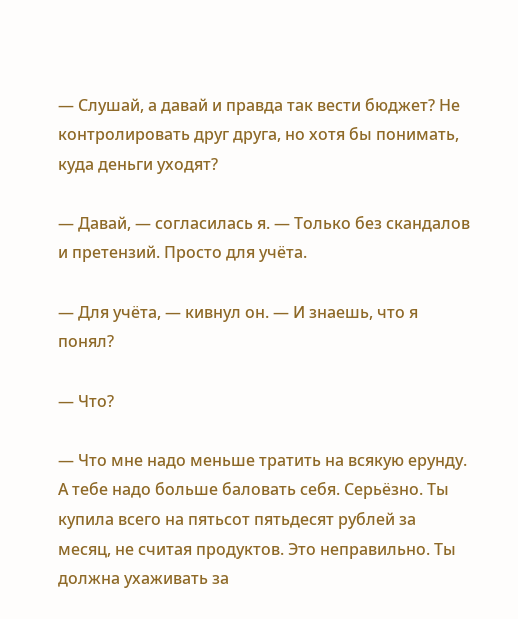— Слушай, а давай и правда так вести бюджет? Не контролировать друг друга, но хотя бы понимать, куда деньги уходят?

— Давай, — согласилась я. — Только без скандалов и претензий. Просто для учёта.

— Для учёта, — кивнул он. — И знаешь, что я понял?

— Что?

— Что мне надо меньше тратить на всякую ерунду. А тебе надо больше баловать себя. Серьёзно. Ты купила всего на пятьсот пятьдесят рублей за месяц, не считая продуктов. Это неправильно. Ты должна ухаживать за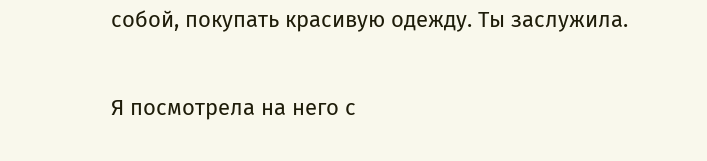собой, покупать красивую одежду. Ты заслужила.

Я посмотрела на него с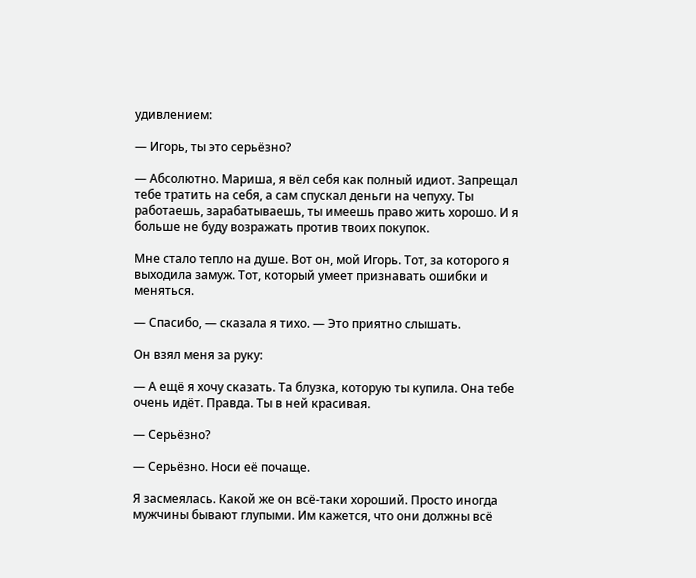удивлением:

— Игорь, ты это серьёзно?

— Абсолютно. Мариша, я вёл себя как полный идиот. Запрещал тебе тратить на себя, а сам спускал деньги на чепуху. Ты работаешь, зарабатываешь, ты имеешь право жить хорошо. И я больше не буду возражать против твоих покупок.

Мне стало тепло на душе. Вот он, мой Игорь. Тот, за которого я выходила замуж. Тот, который умеет признавать ошибки и меняться.

— Спасибо, — сказала я тихо. — Это приятно слышать.

Он взял меня за руку:

— А ещё я хочу сказать. Та блузка, которую ты купила. Она тебе очень идёт. Правда. Ты в ней красивая.

— Серьёзно?

— Серьёзно. Носи её почаще.

Я засмеялась. Какой же он всё-таки хороший. Просто иногда мужчины бывают глупыми. Им кажется, что они должны всё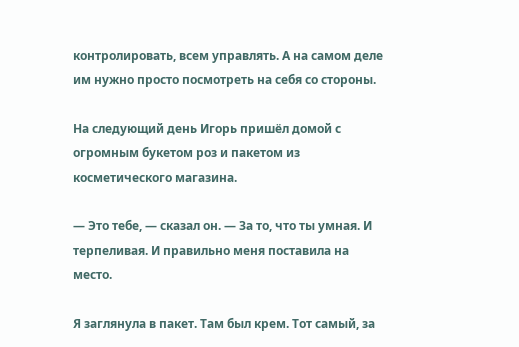контролировать, всем управлять. А на самом деле им нужно просто посмотреть на себя со стороны.

На следующий день Игорь пришёл домой с огромным букетом роз и пакетом из косметического магазина.

— Это тебе, — сказал он. — За то, что ты умная. И терпеливая. И правильно меня поставила на место.

Я заглянула в пакет. Там был крем. Тот самый, за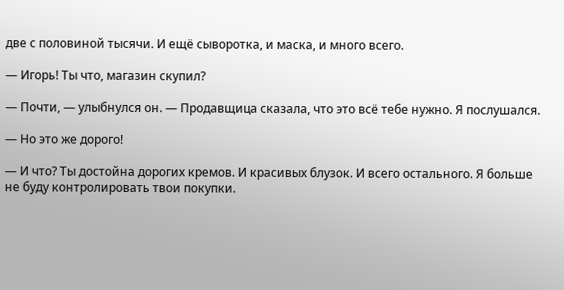две с половиной тысячи. И ещё сыворотка, и маска, и много всего.

— Игорь! Ты что, магазин скупил?

— Почти, — улыбнулся он. — Продавщица сказала, что это всё тебе нужно. Я послушался.

— Но это же дорого!

— И что? Ты достойна дорогих кремов. И красивых блузок. И всего остального. Я больше не буду контролировать твои покупки.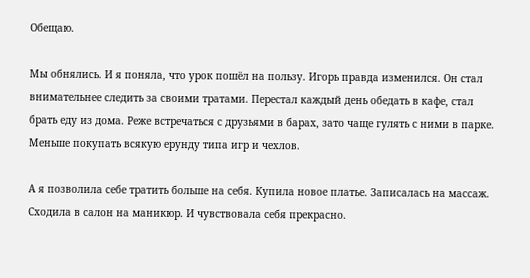Обещаю.

Мы обнялись. И я поняла, что урок пошёл на пользу. Игорь правда изменился. Он стал внимательнее следить за своими тратами. Перестал каждый день обедать в кафе, стал брать еду из дома. Реже встречаться с друзьями в барах, зато чаще гулять с ними в парке. Меньше покупать всякую ерунду типа игр и чехлов.

А я позволила себе тратить больше на себя. Купила новое платье. Записалась на массаж. Сходила в салон на маникюр. И чувствовала себя прекрасно.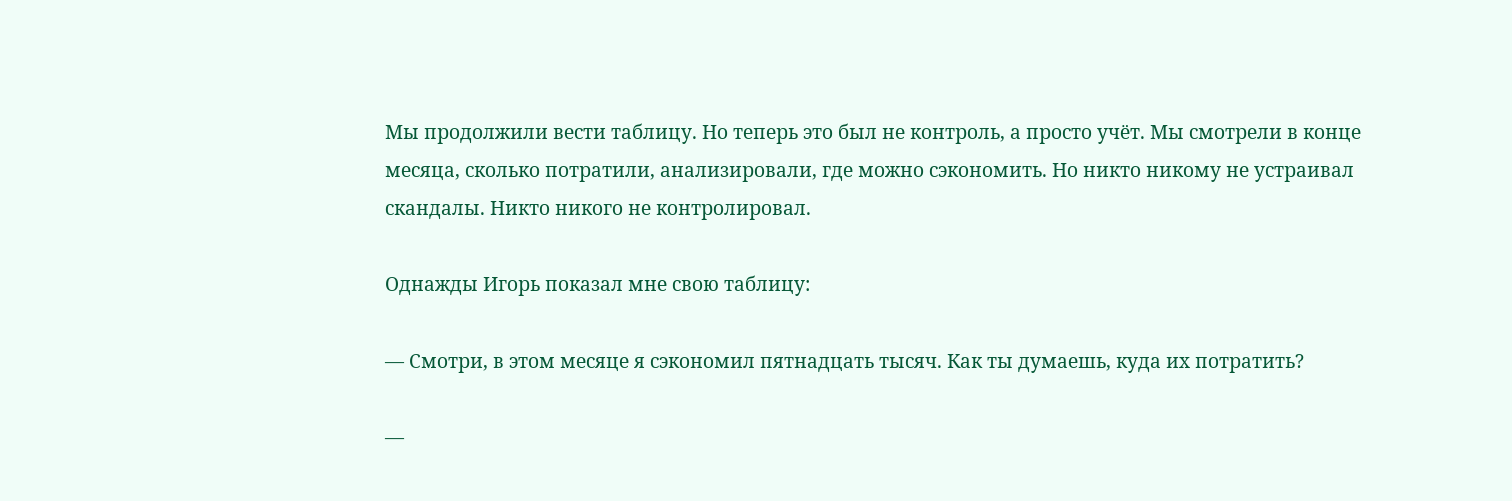Мы продолжили вести таблицу. Но теперь это был не контроль, а просто учёт. Мы смотрели в конце месяца, сколько потратили, анализировали, где можно сэкономить. Но никто никому не устраивал скандалы. Никто никого не контролировал.

Однажды Игорь показал мне свою таблицу:

— Смотри, в этом месяце я сэкономил пятнадцать тысяч. Как ты думаешь, куда их потратить?

—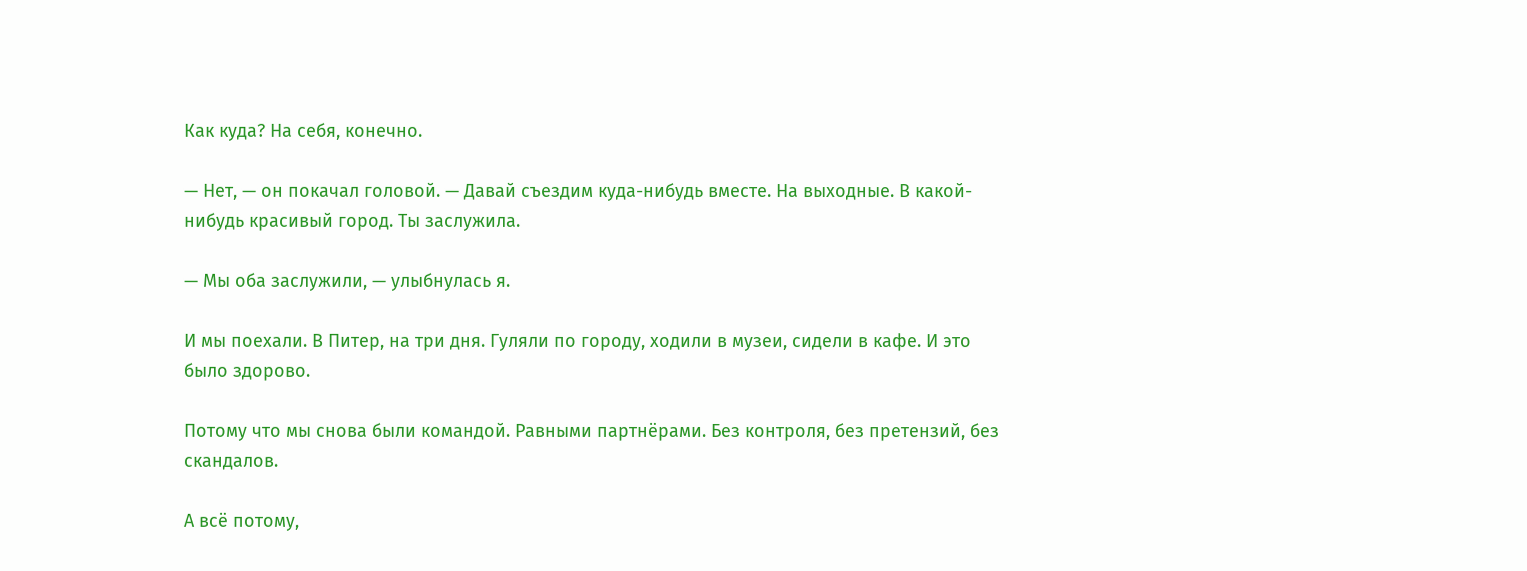Как куда? На себя, конечно.

— Нет, — он покачал головой. — Давай съездим куда-нибудь вместе. На выходные. В какой-нибудь красивый город. Ты заслужила.

— Мы оба заслужили, — улыбнулась я.

И мы поехали. В Питер, на три дня. Гуляли по городу, ходили в музеи, сидели в кафе. И это было здорово.

Потому что мы снова были командой. Равными партнёрами. Без контроля, без претензий, без скандалов.

А всё потому,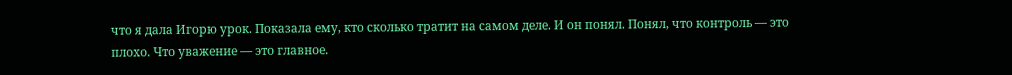что я дала Игорю урок. Показала ему, кто сколько тратит на самом деле. И он понял. Понял, что контроль — это плохо. Что уважение — это главное.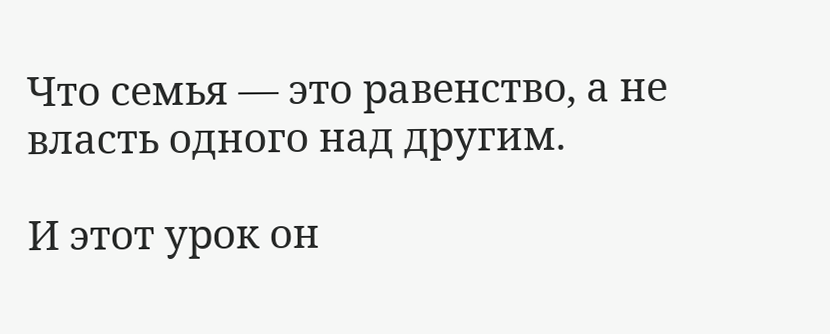Что семья — это равенство, а не власть одного над другим.

И этот урок он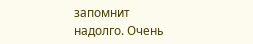запомнит надолго. Очень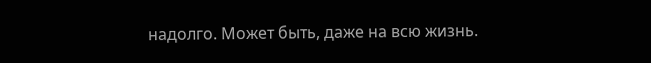надолго. Может быть, даже на всю жизнь.